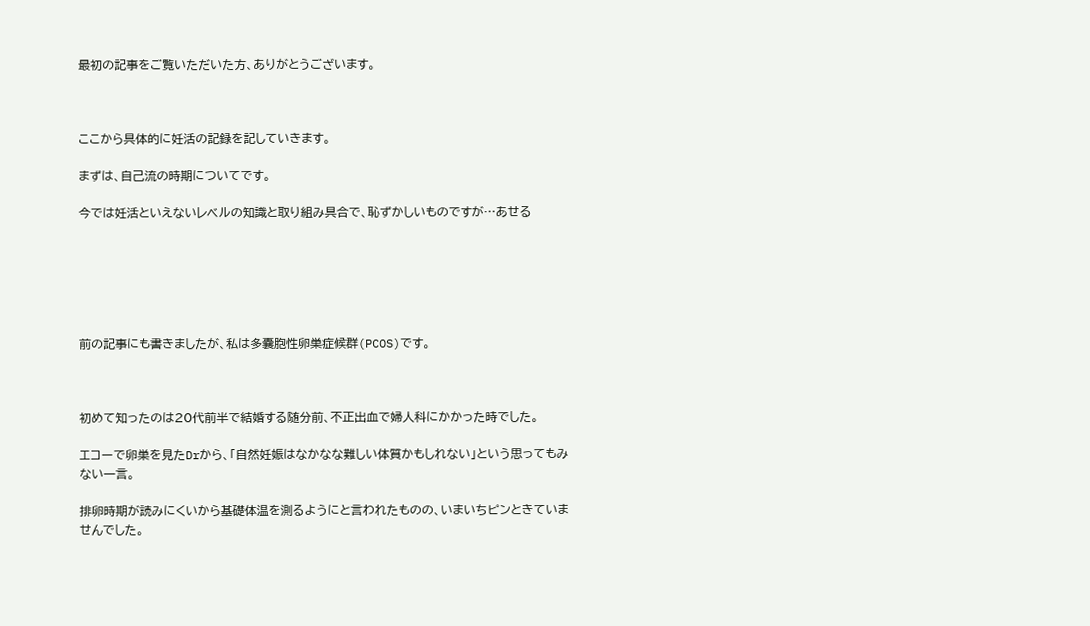最初の記事をご覧いただいた方、ありがとうございます。



ここから具体的に妊活の記録を記していきます。

まずは、自己流の時期についてです。

今では妊活といえないレベルの知識と取り組み具合で、恥ずかしいものですが…あせる






前の記事にも書きましたが、私は多嚢胞性卵巣症候群(PCOS)です。



初めて知ったのは20代前半で結婚する随分前、不正出血で婦人科にかかった時でした。

エコーで卵巣を見たDrから、「自然妊娠はなかなな難しい体質かもしれない」という思ってもみない一言。

排卵時期が読みにくいから基礎体温を測るようにと言われたものの、いまいちピンときていませんでした。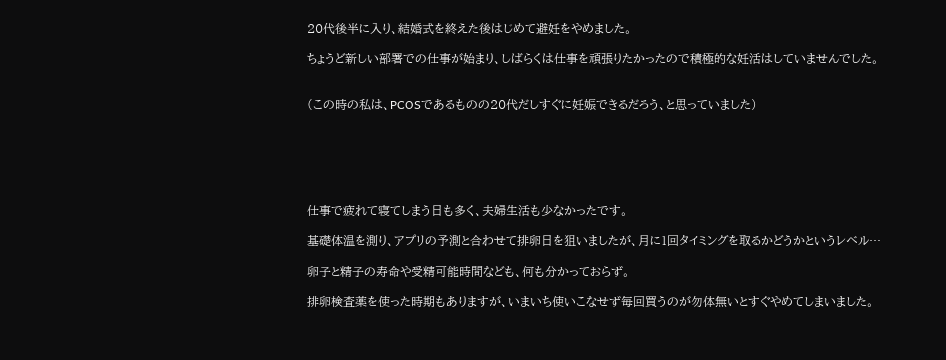20代後半に入り、結婚式を終えた後はじめて避妊をやめました。

ちょうど新しい部署での仕事が始まり、しばらくは仕事を頑張りたかったので積極的な妊活はしていませんでした。


(この時の私は、PCOSであるものの20代だしすぐに妊娠できるだろう、と思っていました)






仕事で疲れて寝てしまう日も多く、夫婦生活も少なかったです。

基礎体温を測り、アプリの予測と合わせて排卵日を狙いましたが、月に1回タイミングを取るかどうかというレベル…

卵子と精子の寿命や受精可能時間なども、何も分かっておらず。

排卵検査薬を使った時期もありますが、いまいち使いこなせず毎回買うのが勿体無いとすぐやめてしまいました。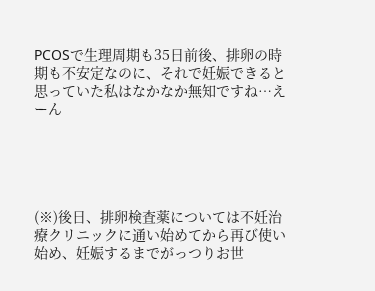PCOSで生理周期も35日前後、排卵の時期も不安定なのに、それで妊娠できると思っていた私はなかなか無知ですね…えーん





(※)後日、排卵検査薬については不妊治療クリニックに通い始めてから再び使い始め、妊娠するまでがっつりお世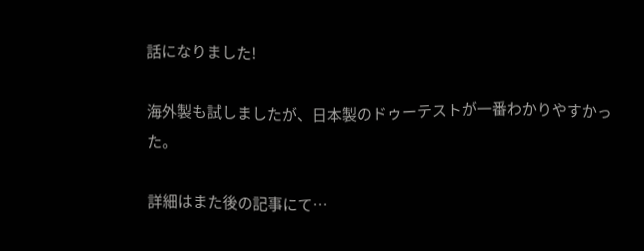話になりました!

海外製も試しましたが、日本製のドゥーテストが一番わかりやすかった。

詳細はまた後の記事にて…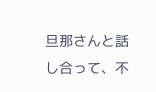旦那さんと話し合って、不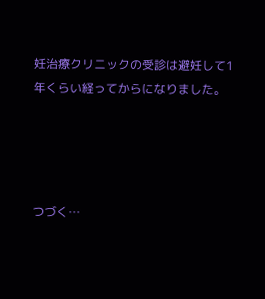妊治療クリニックの受診は避妊して1年くらい経ってからになりました。




つづく…